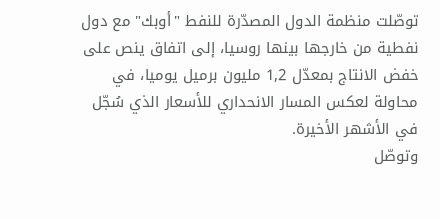توصّلت منظمة الدول المصدّرة للنفط "أوبك" مع دول نفطية من خارجها بينها روسيا، إلى اتفاق ينص على خفض الانتاج بمعدّل 1,2 مليون برميل يوميا، في محاولة لعكس المسار الانحداري للأسعار الذي سُجّل في الأشهر الأخيرة.
وتوصّل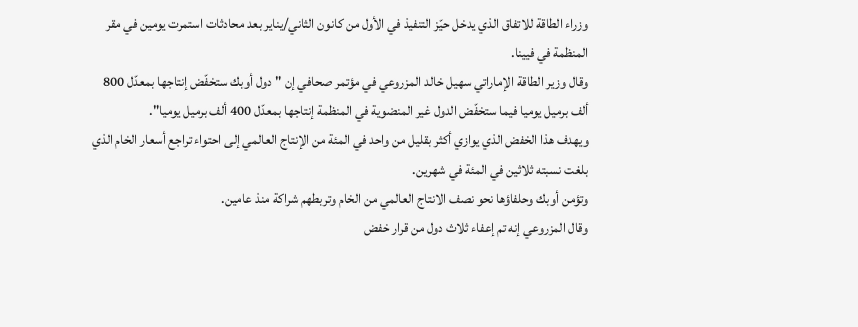وزراء الطاقة للاتفاق الذي يدخل حيّز التنفيذ في الأول من كانون الثاني/يناير بعد محادثات استمرت يومين في مقر المنظمة في فيينا.
وقال وزير الطاقة الإماراتي سهيل خالد المزروعي في مؤتمر صحافي إن "دول أوبك ستخفّض إنتاجها بمعدّل 800 ألف برميل يوميا فيما ستخفّض الدول غير المنضوية في المنظمة إنتاجها بمعدّل 400 ألف برميل يوميا".
ويهدف هذا الخفض الذي يوازي أكثر بقليل من واحد في المئة من الإنتاج العالمي إلى احتواء تراجع أسعار الخام الذي بلغت نسبته ثلاثين في المئة في شهرين.
وتؤمن أوبك وحلفاؤها نحو نصف الانتاج العالمي من الخام وتربطهم شراكة منذ عامين.
وقال المزروعي إنه تم إعفاء ثلاث دول من قرار خفض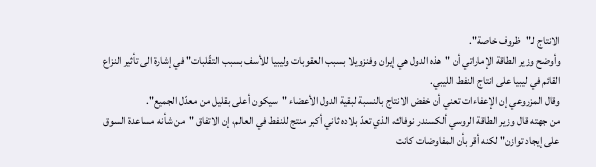الانتاج لـ"ظروف خاصة".
وأوضح وزير الطاقة الإماراتي أن "هذه الدول هي إيران وفنزويلا بسبب العقوبات وليبيا للأسف بسبب التقّلبات" في إشارة الى تأثير النزاع القائم في ليبيا على انتاج النفط الليبي.
وقال المزروعي إن الإعفاءات تعني أن خفض الانتاج بالنسبة لبقية الدول الأعضاء "سيكون أعلى بقليل من معدّل الجميع".
من جهته قال وزير الطاقة الروسي ألكسندر نوفاك، الذي تعدّ بلاده ثاني أكبر منتج للنفط في العالم، إن الاتفاق "من شأنه مساعدة السوق على إيجاد توازن" لكنه أقر بأن المفاوضات كانت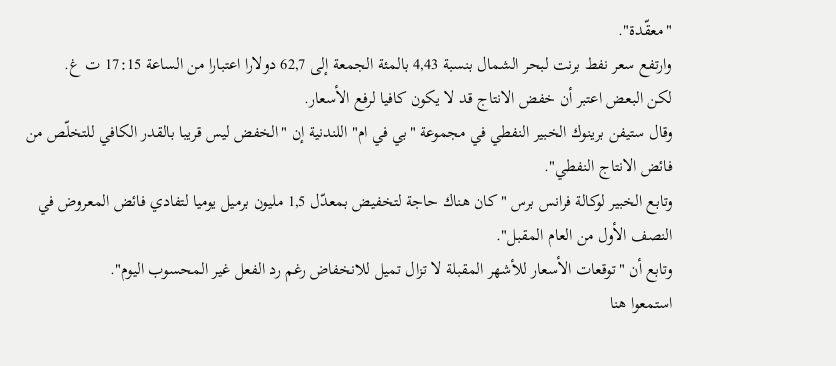"معقّدة".
وارتفع سعر نفط برنت لبحر الشمال بنسبة 4,43 بالمئة الجمعة إلى 62,7 دولارا اعتبارا من الساعة 17:15 ت غ.
لكن البعض اعتبر أن خفض الانتاج قد لا يكون كافيا لرفع الأسعار.
وقال ستيفن برينوك الخبير النفطي في مجموعة "بي في ام" اللندنية إن "الخفض ليس قريبا بالقدر الكافي للتخلّص من فائض الانتاج النفطي".
وتابع الخبير لوكالة فرانس برس "كان هناك حاجة لتخفيض بمعدّل 1,5 مليون برميل يوميا لتفادي فائض المعروض في النصف الأول من العام المقبل".
وتابع أن "توقعات الأسعار للأشهر المقبلة لا تزال تميل للانخفاض رغم رد الفعل غير المحسوب اليوم".
استمعوا هنا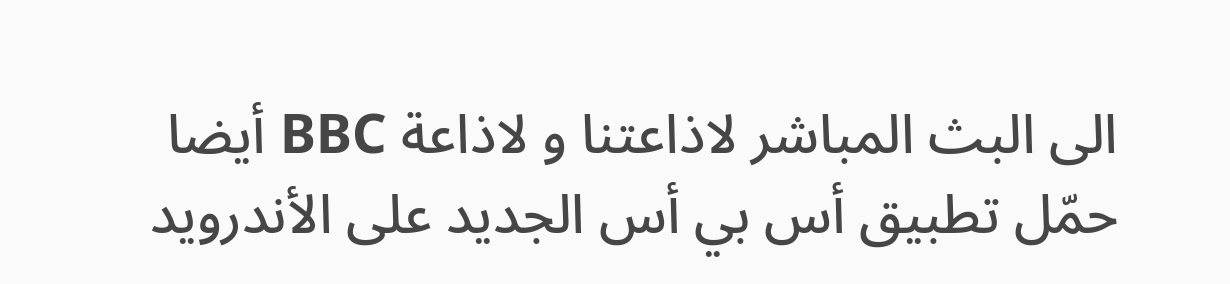الى البث المباشر لاذاعتنا و لاذاعة BBC أيضا
حمّل تطبيق أس بي أس الجديد على الأندرويد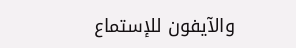والآيفون للإستماع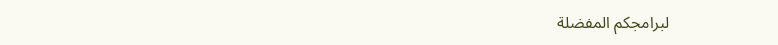لبرامجكم المفضلة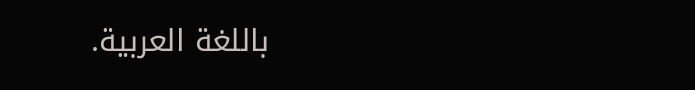باللغة العربية.